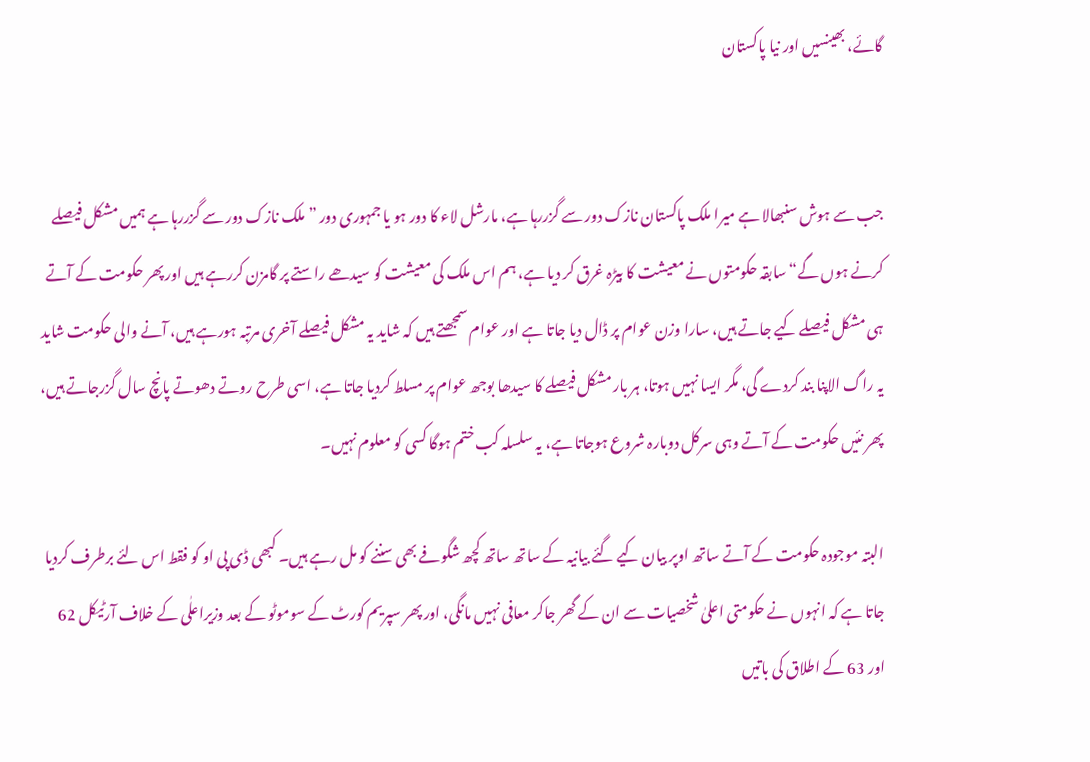گائے، بھینسیں اور نیا پاکستان


جب سے ہوش سنبھالا ہے میرا ملک پاکستان نازک دور سے گزررہا ہے، مارشل لاء کا دور ہو یا جمہوری دور ”ملک نازک دور سے گزررہا ہے ہمیں مشکل فیصلے کرنے ہوں گے“ سابقہ حکومتوں نے معیشت کا بیڑہ غرق کر دیا ہے، ہم اس ملک کی معیشت کو سیدھے راستے پر گامزن کررہے ہیں اور پھر حکومت کے آتے ہی مشکل فیصلے کیے جاتے ہیں، سارا وزن عوام پر ڈال دیا جاتا ہے اور عوام سمجھتے ہیں کہ شاید یہ مشکل فیصلے آخری مرتبہ ہورہے ہیں، آنے والی حکومت شاید یہ راگ الاپنا بند کردے گی، مگر ایسا نہیں ہوتا، ہر بار مشکل فیصلے کا سیدھا بوجھ عوام پر مسلط کردیا جاتا ہے، اسی طرح روتے دھوتے پانچ سال گزرجاتے ہیں، پھر نئیں حکومت کے آتے وہی سرکل دوبارہ شروع ہوجاتا ہے، یہ سلسلہ کب ختم ہوگا کسی کو معلوم نہیں۔

البتہ موجودہ حکومت کے آتے ساتھ اوپر بیان کیے گئے بیانیہ کے ساتھ ساتھ کچھ شگوفے بھی سننے کو مل رہے ہیں۔ کبھی ڈی پی او کو فقط اس لئے برطرف کردیا جاتا ہے کہ انہوں نے حکومتی اعلیٰ شخصیات سے ان کے گھر جاکر معافی نہیں مانگی، اور پھر سپریم کورٹ کے سوموٹو کے بعد وزیراعلٰی کے خلاف آرٹیکل 62 اور 63 کے اطلاق کی باتیں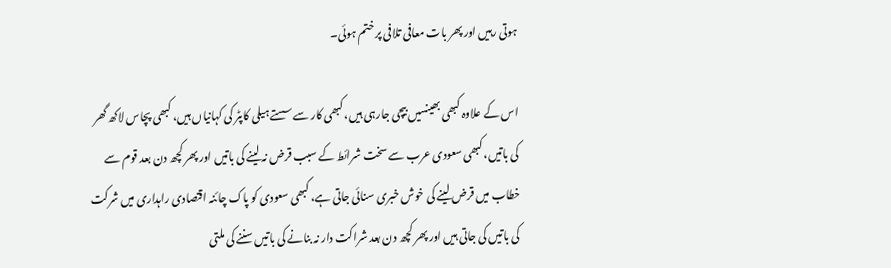ہوتی رہیں اور پھر بات معافی تلافی پر ختم ہوئی۔

اس کے علاوہ کبھی بھینسیں بیچی جارہی ہیں، کبھی کار سے سستے ہیلی کاپٹر کی کہانیاں ہیں، کبھی پچاس لاکھ گھر کی باتیں، کبھی سعودی عرب سے سخت شرائط کے سبب قرض نہ لینے کی باتیں اور پھر کچھ دن بعد قوم سے خطاب میں قرض لینے کی خوش خبری سنائی جاتی ہے، کبھی سعودی کو پاک چائنہ اقتصادی راہداری میں شرکت کی باتیں کی جاتی ہیں اور پھر کچھ دن بعد شراکت دار نہ بنانے کی باتیں سننے کی ملتی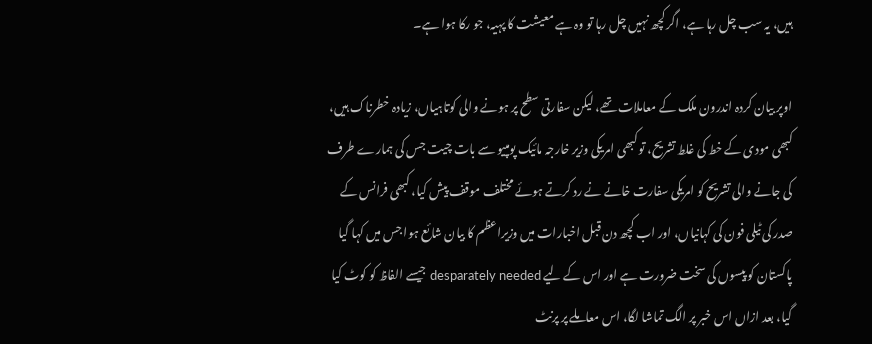ہیں، یہ سب چل رہا ہے، اگر کچھ نہیں چل رہا تو وہ ہے معیشت کا پہیہ، جو رکا ہوا ہے۔

اوپر بیان کردہ اندرون ملک کے معاملات تھے، لیکن سفارتی سطح پر ہونے والی کوتاہیاں، زیادہ خطرناک ہیں، کبھی مودی کے خط کی غلط تشریح، تو کبھی امریکی وزیر خارجہ مائیک پومپیو سے بات چیت جس کی ہمارے طرف کی جانے والی تشریح کو امریکی سفارت خانے نے رد کرتے ہوئے مختلف موقف پیش کیا، کبھی فرانس کے صدر کی ٹیلی فون کی کہانیاں، اور اب کچھ دن قبل اخبارات میں وزیراعظم کا بیان شائع ہوا جس میں کہا گیا پاکستان کو پیسوں کی سخت ضرورت ہے اور اس کے لیے desparately needed جیسے الفاظ کو کوٹ کیا گیا، بعد ازاں اس خبر پر الگ تماشا لگا، اس معاملے پر پرنٹ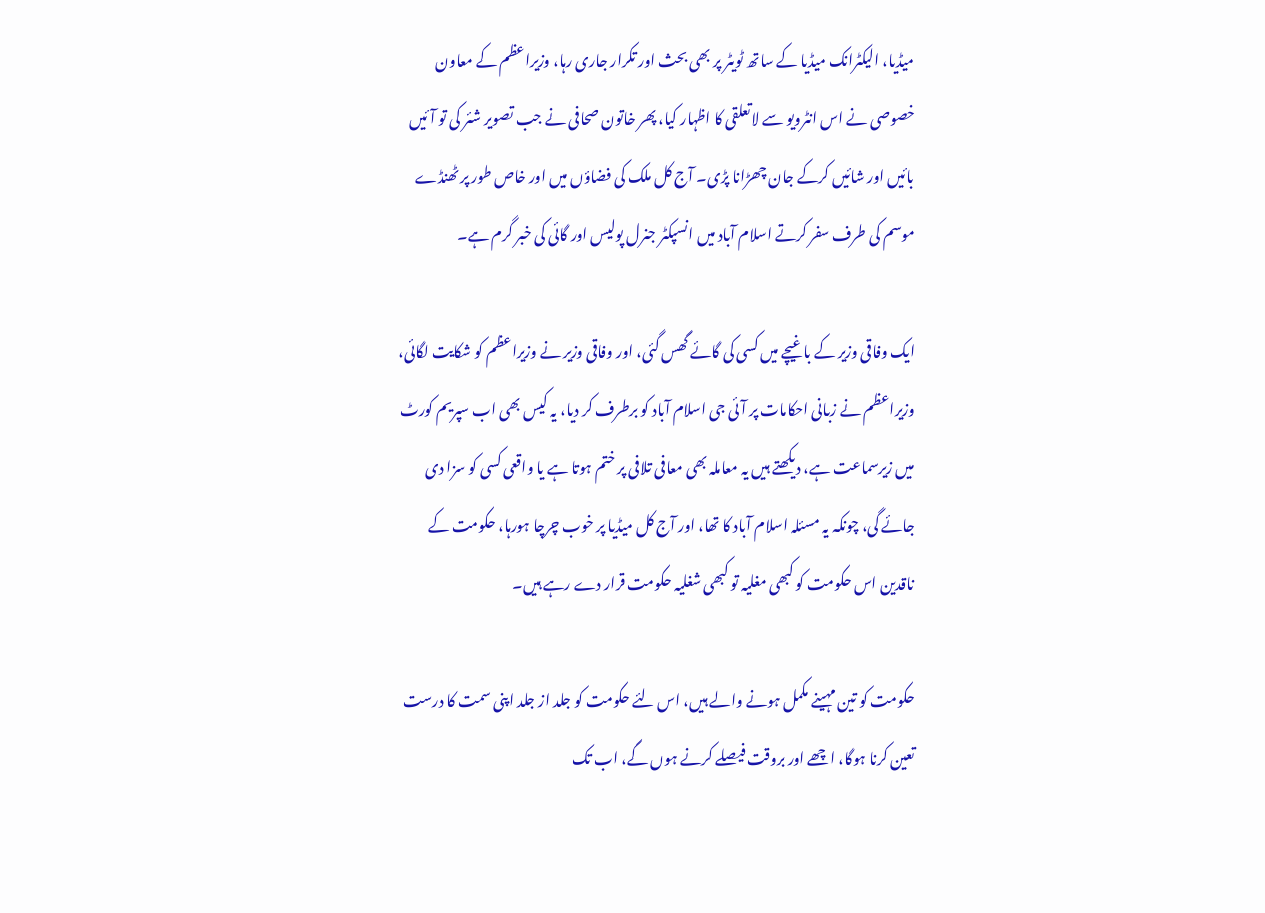میڈیا، الیکٹرانک میڈیا کے ساتھ ٹویٹر پر بھی بحث اور تکرار جاری رہا، وزیراعظم کے معاون خصوصی نے اس انٹرویو سے لاتعلقی کا اظہار کیا، پھر خاتون صحافی نے جب تصویر شئر کی تو آئیں بائیں اور شائیں کرکے جان چھڑانا پڑی۔ آج کل ملک کی فضاؤں میں اور خاص طور پر ٹھنڈے موسم کی طرف سفر کرتے اسلام آباد میں انسپکٹر جنرل پولیس اور گائی کی خبر گرم ہے۔

ایک وفاقی وزیر کے باغیچے میں کسی کی گائے گھس گئی، اور وفاقی وزیر نے وزیراعظم کو شکایت لگائی، وزیراعظم نے زبانی احکامات پر آئی جی اسلام آباد کو برطرف کر دیا، یہ کیس بھی اب سپریم کورٹ میں زیرسماعت ہے، دیکھتے ہیں یہ معاملہ بھی معافی تلافی پر ختم ہوتا ہے یا واقعی کسی کو سزا دی جائے گی، چونکہ یہ مسئلہ اسلام آباد کا تھا، اور آج کل میڈیا پر خوب چرچا ہورہا، حکومت کے ناقدین اس حکومت کو کبھی مغلیہ تو کبھی شغلیہ حکومت قرار دے رہے ہیں۔

حکومت کو تین مہینے مکمل ہونے والے ہیں، اس لئے حکومت کو جلد از جلد اپنی سمت کا درست تعین کرنا ہوگا، اچھے اور بروقت فیصلے کرنے ہوں گے، اب تک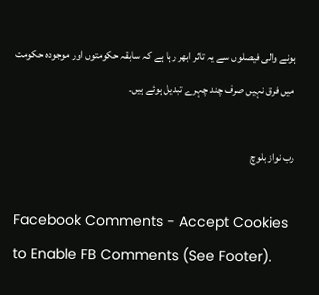ہونے والی فیصلوں سے یہ تاثر ابھر رہا ہے کہ سابقہ حکومتوں اور موجودہ حکومت میں فرق نہیں صرف چند چہرے تبدیل ہوئے ہیں۔

رب نواز بلوچ

Facebook Comments - Accept Cookies to Enable FB Comments (See Footer).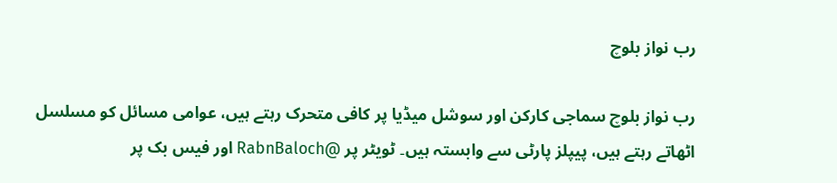رب نواز بلوچ

رب نواز بلوچ سماجی کارکن اور سوشل میڈیا پر کافی متحرک رہتے ہیں، عوامی مسائل کو مسلسل اٹھاتے رہتے ہیں، پیپلز پارٹی سے وابستہ ہیں۔ ٹویٹر پر @RabnBaloch اور فیس بک پر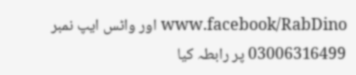www.facebook/RabDino اور واٹس ایپ نمبر 03006316499 پر رابطہ کیا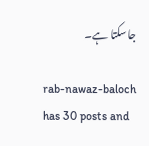جاسکتا ہے۔

rab-nawaz-baloch has 30 posts and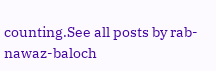counting.See all posts by rab-nawaz-baloch